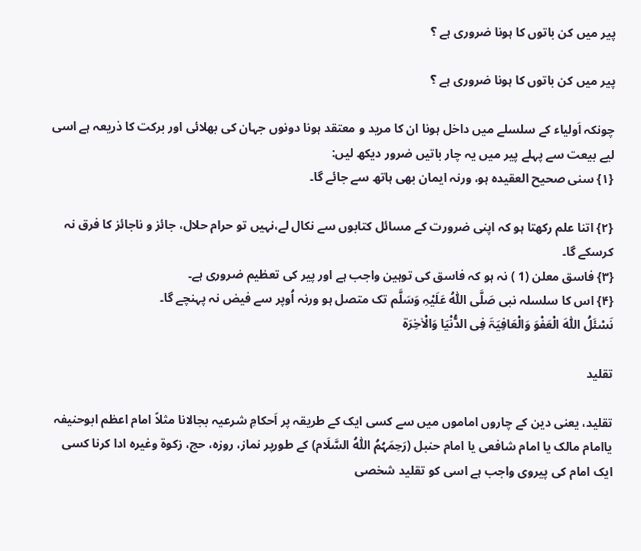پیر میں کن باتوں کا ہونا ضروری ہے ؟

پیر میں کن باتوں کا ہونا ضروری ہے ؟

چونکہ اَولیاء کے سلسلے میں داخل ہونا ان کا مرید و معتقد ہونا دونوں جہان کی بھلائی اور برکت کا ذریعہ ہے اسی لیے بیعت سے پہلے پیر میں یہ چار باتیں ضرور دیکھ لیں:
{۱} سنی صحیح العقیدہ ہو، ورنہ ایمان بھی ہاتھ سے جائے گا۔

{۲} اتنا علم رکھتا ہو کہ اپنی ضرورت کے مسائل کتابوں سے نکال لے،نہیں تو حرام حلال، جائز و ناجائز کا فرق نہ کرسکے گا۔
{۳} فاسق معلن (1 ) نہ ہو کہ فاسق کی توہین واجب ہے اور پیر کی تعظیم ضروری ہے۔
{۴} اس کا سلسلہ نبی صَلَّی اللّٰہُ عَلَیْہِ وَسَلَّم تک متصل ہو ورنہ اُوپر سے فیض نہ پہنچے گا۔
نَسْئَلُ اللّٰہَ الْعَفْوَ وَالْعَافِیَۃَ فِی الدُّنْیَا وَالْاٰخِرَۃ

تقلید

تقلید، یعنی دین کے چاروں اماموں میں سے کسی ایک کے طریقہ پر اَحکامِ شرعیہ بجالانا مثلاً امام اعظم ابوحنیفہ یاامام مالک یا امام شافعی یا امام حنبل (رَحِمَہُمُ اللّٰہُ السَّلَام) کے طورپر نماز، روزہ، حج، زکوۃ وغیرہ ادا کرنا کسی ایک امام کی پیروی واجب ہے اسی کو تقلید شخصی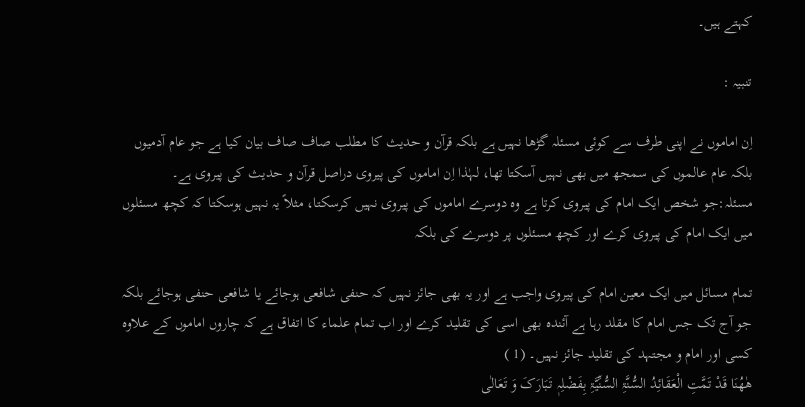کہتے ہیں۔

تنبیہ :

اِن اماموں نے اپنی طرف سے کوئی مسئلہ گڑھا نہیں ہے بلکہ قرآن و حدیث کا مطلب صاف صاف بیان کیا ہے جو عام آدمیوں بلکہ عام عالموں کی سمجھ میں بھی نہیں آسکتا تھا، لہٰذا اِن اماموں کی پیروی دراصل قرآن و حدیث کی پیروی ہے۔
مسئلہ:جو شخص ایک امام کی پیروی کرتا ہے وہ دوسرے اماموں کی پیروی نہیں کرسکتا، مثلاً یہ نہیں ہوسکتا کہ کچھ مسئلوں میں ایک امام کی پیروی کرے اور کچھ مسئلوں پر دوسرے کی بلکہ

تمام مسائل میں ایک معین امام کی پیروی واجب ہے اور یہ بھی جائز نہیں کہ حنفی شافعی ہوجائے یا شافعی حنفی ہوجائے بلکہ جو آج تک جس امام کا مقلد رہا ہے آئندہ بھی اسی کی تقلید کرے اور اب تمام علماء کا اتفاق ہے کہ چاروں اماموں کے علاوہ کسی اور امام و مجتہد کی تقلید جائز نہیں۔ (1 )
ھٰھُنَا قَدْ تَمَّتِ الْعَقَائِدُ السُّنَّۃِ السُّنِّیَّۃِ بِفَضْلِہٖ تَبَارَکَ وَ تَعَالٰی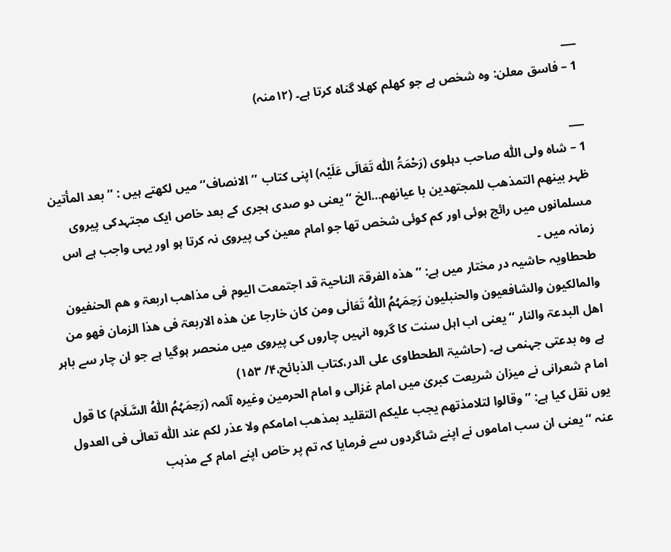___
1 – فاسق معلن: وہ شخص ہے جو کھلم کھلا گناہ کرتا ہے۔ (۱۲منہ)

___
1 – شاہ ولی اللّٰہ صاحب دہلوی (رَحْمَۃُ اللّٰہ تَعَالَی عَلَیْہ) اپنی کتاب ’’الانصاف‘‘ میں لکھتے ہیں : ’’ بعد المأتین ظہر بینھم التمذھب للمجتھدین با عیانھم…الخ ‘‘ یعنی دو صدی ہجری کے بعد خاص ایک مجتہدکی پیروی مسلمانوں میں رائج ہوئی اور کم کوئی شخص تھا جو امام معین کی پیروی نہ کرتا ہو اور یہی واجب ہے اس زمانہ میں ۔
طحطاویہ حاشیہ در مختار میں ہے: ’’ ھذہ الفرقۃ الناحیۃ قد اجتمعت الیوم فی مذاھب اربعۃ و ھم الحنفیون والمالکیون والشافعیون والحنبلیون رَحِمَہُمُ اللّٰہُ تَعَالٰی ومن کان خارجا عن ھذہ الاربعۃ فی ھذا الزمان فھو من اھل البدعۃ والنار ‘‘ یعنی اب اہل سنت کا گروہ انہیں چاروں کی پیروی میں منحصر ہوگیا ہے جو ان چار سے باہر ہے وہ بدعتی جہنمی ہے۔ (حاشیۃ الطحطاوی علی الدر،کتاب الذبائح،۴/ ۱۵۳)
اما م شعرانی نے میزان شریعت کبریٰ میں امام غزالی و امام الحرمین وغیرہ آئمہ (رَحِمَہُمُ اللّٰہُ السَّلَام) کا قول یوں نقل کیا ہے: ’’ وقالوا لتلامذتھم یجب علیکم التقلید بمذھب امامکم ولا عذر لکم عند اللّٰہ تعالٰی فی العدول عنہ ‘‘ یعنی ان سب اماموں نے اپنے شاگردوں سے فرمایا کہ تم پر خاص اپنے امام کے مذہب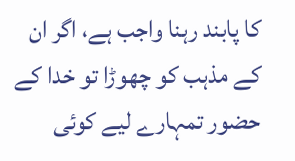کا پابند رہنا واجب ہے، اگر ان کے مذہب کو چھوڑا تو خدا کے حضور تمہارے لیے کوئی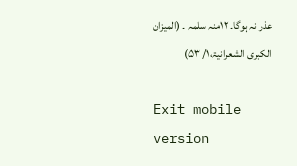عذر نہ ہوگا۔ ۱۲منہ سلمہ ۔ (المیزان الکبری الشعرانیۃ،۱/ ۵۳)

Exit mobile version